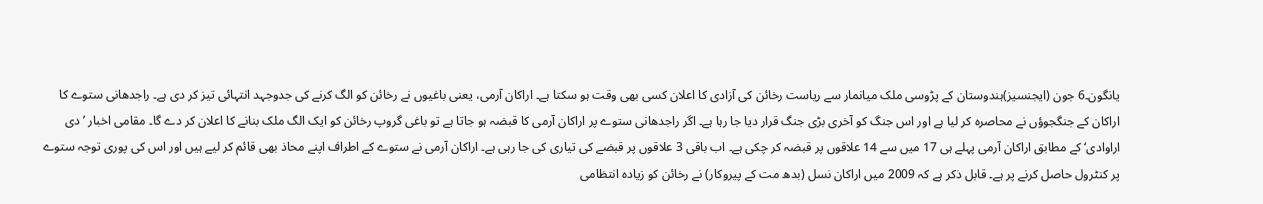یانگون۔6 جون (ایجنسیز)ہندوستان کے پڑوسی ملک میانمار سے ریاست رخائن کی آزادی کا اعلان کسی بھی وقت ہو سکتا ہے۔ اراکان آرمی، یعنی باغیوں نے رخائن کو الگ کرنے کی جدوجہد انتہائی تیز کر دی ہے۔ راجدھانی ستوے کا اراکان کے جنگجوؤں نے محاصرہ کر لیا ہے اور اس جنگ کو آخری بڑی جنگ قرار دیا جا رہا ہے۔ اگر راجدھانی ستوے پر اراکان آرمی کا قبضہ ہو جاتا ہے تو باغی گروپ رخائن کو ایک الگ ملک بنانے کا اعلان کر دے گا۔ مقامی اخبار ’دی اراوادی‘ کے مطابق اراکان آرمی پہلے ہی 17 میں سے 14 علاقوں پر قبضہ کر چکی ہے۔ اب باقی 3 علاقوں پر قبضے کی تیاری کی جا رہی ہے۔ اراکان آرمی نے ستوے کے اطراف اپنے محاذ بھی قائم کر لیے ہیں اور اس کی پوری توجہ ستوے پر کنٹرول حاصل کرنے پر ہے۔ قابل ذکر ہے کہ 2009 میں اراکان نسل (بدھ مت کے پیروکار) نے رخائن کو زیادہ انتظامی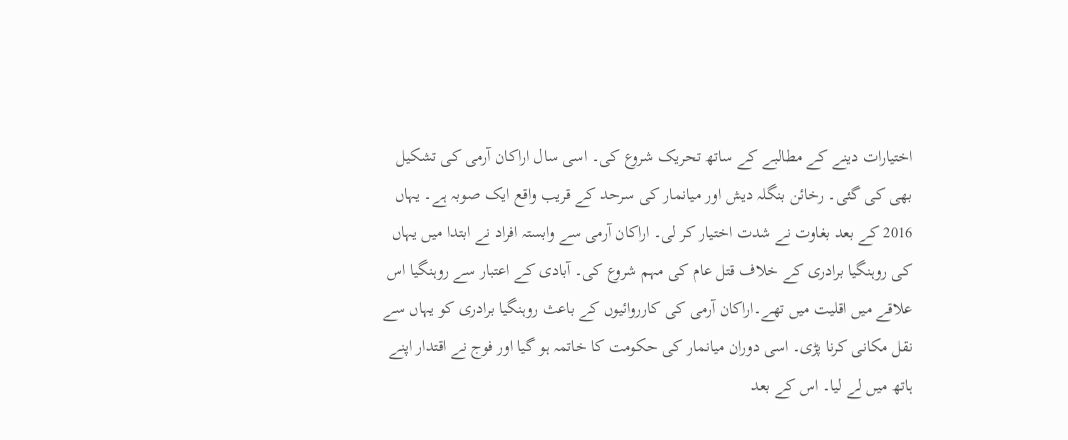اختیارات دینے کے مطالبے کے ساتھ تحریک شروع کی۔ اسی سال اراکان آرمی کی تشکیل بھی کی گئی۔ رخائن بنگلہ دیش اور میانمار کی سرحد کے قریب واقع ایک صوبہ ہے۔ یہاں 2016 کے بعد بغاوت نے شدت اختیار کر لی۔ اراکان آرمی سے وابستہ افراد نے ابتدا میں یہاں کی روہنگیا برادری کے خلاف قتل عام کی مہم شروع کی۔ آبادی کے اعتبار سے روہنگیا اس علاقے میں اقلیت میں تھے۔اراکان آرمی کی کارروائیوں کے باعث روہنگیا برادری کو یہاں سے نقل مکانی کرنا پڑی۔ اسی دوران میانمار کی حکومت کا خاتمہ ہو گیا اور فوج نے اقتدار اپنے ہاتھ میں لے لیا۔ اس کے بعد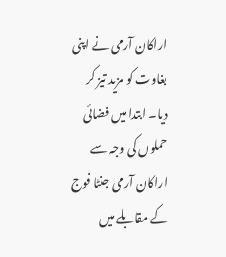اراکان آرمی نے اپنی بغاوت کو مزید تیز کر دیا۔ ابتدا میں فضائی حملوں کی وجہ سے اراکان آرمی جنٹا فوج کے مقابلے میں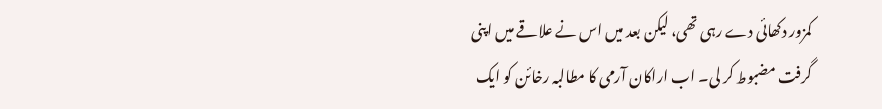کمزور دکھائی دے رہی تھی، لیکن بعد میں اس نے علاقے میں اپنی گرفت مضبوط کر لی۔ اب اراکان آرمی کا مطالبہ رخائن کو ایک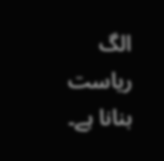الگ ریاست بنانا ہے۔